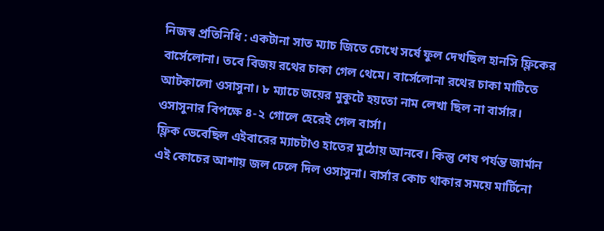নিজস্ব প্রতিনিধি : একটানা সাত ম্যাচ জিতে চোখে সর্ষে ফুল দেখছিল হানসি ফ্লিকের বার্সেলোনা। তবে বিজয় রথের চাকা গেল থেমে। বার্সেলোনা রথের চাকা মাটিতে আটকালো ওসাসুনা। ৮ ম্যাচে জয়ের মুকুটে হয়তো নাম লেখা ছিল না বার্সার। ওসাসুনার বিপক্ষে ৪-২ গোলে হেরেই গেল বার্সা।
ফ্লিক ভেবেছিল এইবারের ম্যাচটাও হাতের মুঠোয় আনবে। কিন্তু শেষ পর্যন্ত জার্মান এই কোচের আশায় জল ঢেলে দিল ওসাসুনা। বার্সার কোচ থাকার সময়ে মার্টিনো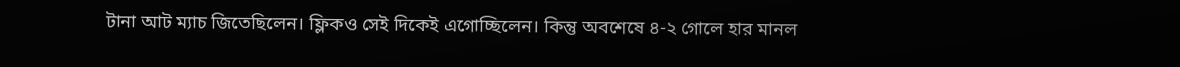টানা আট ম্যাচ জিতেছিলেন। ফ্লিকও সেই দিকেই এগোচ্ছিলেন। কিন্তু অবশেষে ৪-২ গোলে হার মানল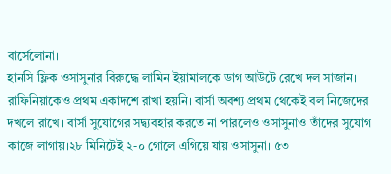বার্সেলোনা।
হানসি ফ্লিক ওসাসুনার বিরুদ্ধে লামিন ইয়ামালকে ডাগ আউটে রেখে দল সাজান। রাফিনিয়াকেও প্রথম একাদশে রাখা হয়নি। বার্সা অবশ্য প্রথম থেকেই বল নিজেদের দখলে রাখে। বার্সা সুযোগের সদ্ব্যবহার করতে না পারলেও ওসাসুনাও তাঁদের সুযোগ কাজে লাগায়।২৮ মিনিটেই ২-০ গোলে এগিয়ে যায় ওসাসুনা। ৫৩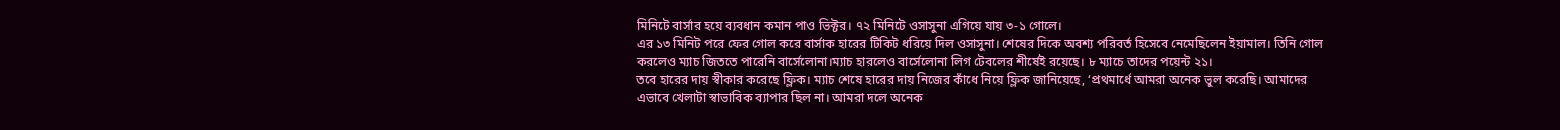মিনিটে বার্সার হয়ে ব্যবধান কমান পাও ভিক্টর। ৭২ মিনিটে ওসাসুনা এগিয়ে যায় ৩-১ গোলে।
এর ১৩ মিনিট পরে ফের গোল করে বার্সাক হারের টিকিট ধরিয়ে দিল ওসাসুনা। শেষের দিকে অবশ্য পরিবর্ত হিসেবে নেমেছিলেন ইয়ামাল। তিনি গোল করলেও ম্যাচ জিততে পারেনি বার্সেলোনা।ম্যাচ হারলেও বার্সেলোনা লিগ টেবলের শীর্ষেই রয়েছে। ৮ ম্যাচে তাদের পয়েন্ট ২১।
তবে হারের দায় স্বীকার করেছে ফ্লিক। ম্যাচ শেষে হারের দায় নিজের কাঁধে নিয়ে ফ্লিক জানিয়েছে, ‘প্রথমার্ধে আমরা অনেক ভুল করেছি। আমাদের এভাবে খেলাটা স্বাভাবিক ব্যাপার ছিল না। আমরা দলে অনেক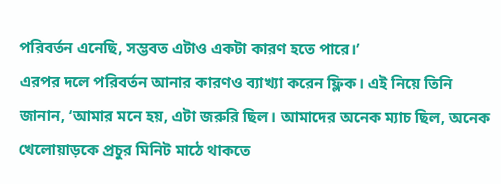পরিবর্তন এনেছি, সম্ভবত এটাও একটা কারণ হতে পারে।’
এরপর দলে পরিবর্তন আনার কারণও ব্যাখ্যা করেন ফ্লিক। এই নিয়ে তিনি জানান, ‘আমার মনে হয়, এটা জরুরি ছিল। আমাদের অনেক ম্যাচ ছিল, অনেক খেলোয়াড়কে প্রচুর মিনিট মাঠে থাকতে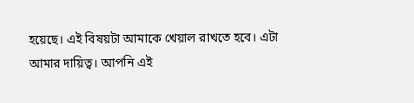হয়েছে। এই বিষয়টা আমাকে খেয়াল রাখতে হবে। এটা আমার দায়িত্ব। আপনি এই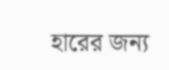হারের জন্য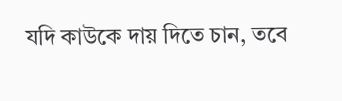যদি কাউকে দায় দিতে চান, তবে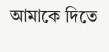আমাকে দিতে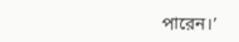পারেন।’